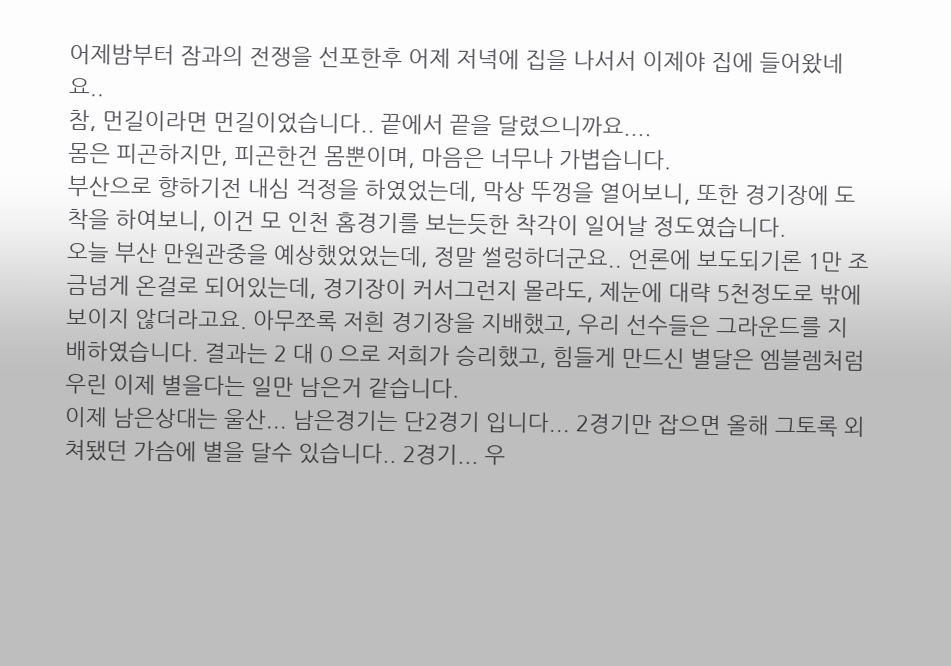어제밤부터 잠과의 전쟁을 선포한후 어제 저녁에 집을 나서서 이제야 집에 들어왔네요..
참, 먼길이라면 먼길이었습니다.. 끝에서 끝을 달렸으니까요....
몸은 피곤하지만, 피곤한건 몸뿐이며, 마음은 너무나 가볍습니다.
부산으로 향하기전 내심 걱정을 하였었는데, 막상 뚜껑을 열어보니, 또한 경기장에 도착을 하여보니, 이건 모 인천 홈경기를 보는듯한 착각이 일어날 정도였습니다.
오늘 부산 만원관중을 예상했었었는데, 정말 썰렁하더군요.. 언론에 보도되기론 1만 조금넘게 온걸로 되어있는데, 경기장이 커서그런지 몰라도, 제눈에 대략 5천정도로 밖에 보이지 않더라고요. 아무쪼록 저흰 경기장을 지배했고, 우리 선수들은 그라운드를 지배하였습니다. 결과는 2 대 0 으로 저희가 승리했고, 힘들게 만드신 별달은 엠블렘처럼 우린 이제 별을다는 일만 남은거 같습니다.
이제 남은상대는 울산... 남은경기는 단2경기 입니다... 2경기만 잡으면 올해 그토록 외쳐됐던 가슴에 별을 달수 있습니다.. 2경기... 우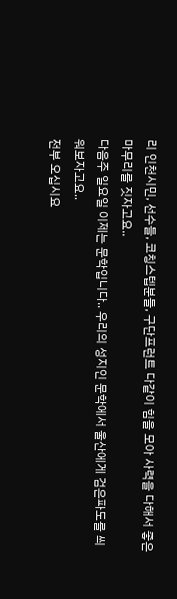리 인천시민, 선수들, 코칭스텝분들, 구단프런트 다같이 힘을 모아 사력을 다해서 좋은 마무리를 짓자고요..
다음주 일요일 이제는 문학입니다.. 우리의 성지인 문학에서 울산에게 검은파도를 씌워보자고요..
전부 오십시요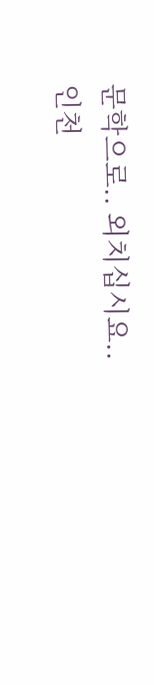문학으로.. 외치십시요.. 인천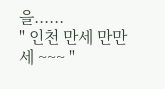을......
" 인천 만세 만만세 ~~~ "